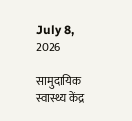July 8, 2026

सामुदायिक स्वास्थ्य केंद्र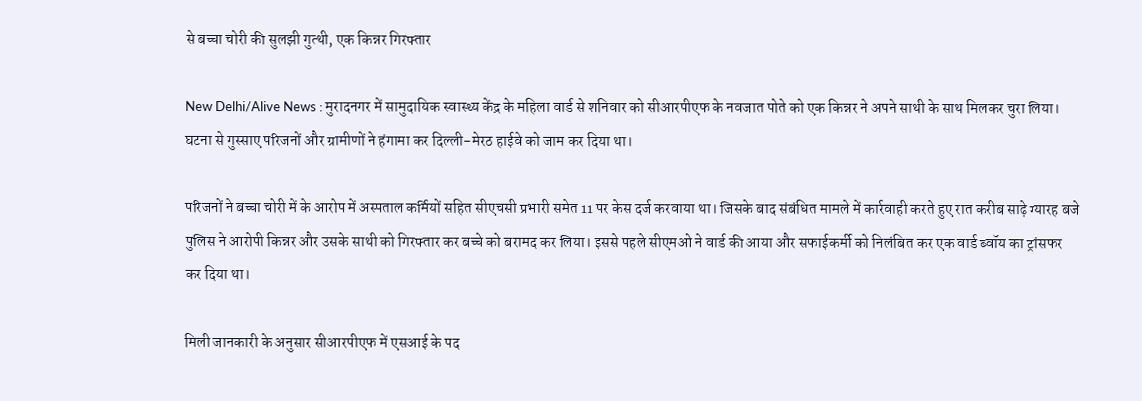से बच्चा चोरी की सुलझी गुत्थी, एक किन्नर गिरफ्तार

New Delhi/Alive News : मुरादनगर में सामुदायिक स्वास्थ्य केंद्र के महिला वार्ड से शनिवार को सीआरपीएफ के नवजात पोते को एक किन्नर ने अपने साथी के साथ मिलकर चुरा लिया। घटना से गुस्साए परिजनों और ग्रामीणों ने हंगामा कर दिल्ली-मेरठ हाईवे को जाम कर दिया था।

परिजनों ने बच्चा चोरी में के आरोप में अस्पताल कर्मियों सहित सीएचसी प्रभारी समेत 11 पर केस दर्ज करवाया था। जिसके बाद संबंधित मामले में कार्रवाही करते हुए रात करीब साढ़े ग्यारह बजे पुलिस ने आरोपी किन्नर और उसके साथी को गिरफ्तार कर बच्चे को बरामद कर लिया। इससे पहले सीएमओ ने वार्ड की आया और सफाईकर्मी को निलंबित कर एक वार्ड ब्वॉय का ट्रांसफर कर दिया था।

मिली जानकारी के अनुसार सीआरपीएफ में एसआई के पद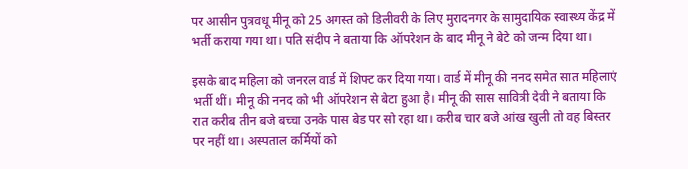पर आसीन पुत्रवधू मीनू को 25 अगस्त को डिलीवरी के लिए मुरादनगर के सामुदायिक स्वास्थ्य केंद्र में भर्ती कराया गया था। पति संदीप ने बताया कि ऑपरेशन के बाद मीनू ने बेटे को जन्म दिया था।

इसके बाद महिला को जनरल वार्ड में शिफ्ट कर दिया गया। वार्ड में मीनू की ननद समेत सात महिलाएं भर्ती थीं। मीनू की ननद को भी ऑपरेशन से बेटा हुआ है। मीनू की सास सावित्री देवी ने बताया कि रात करीब तीन बजे बच्चा उनके पास बेड पर सो रहा था। करीब चार बजे आंख खुली तो वह बिस्तर पर नहीं था। अस्पताल कर्मियों को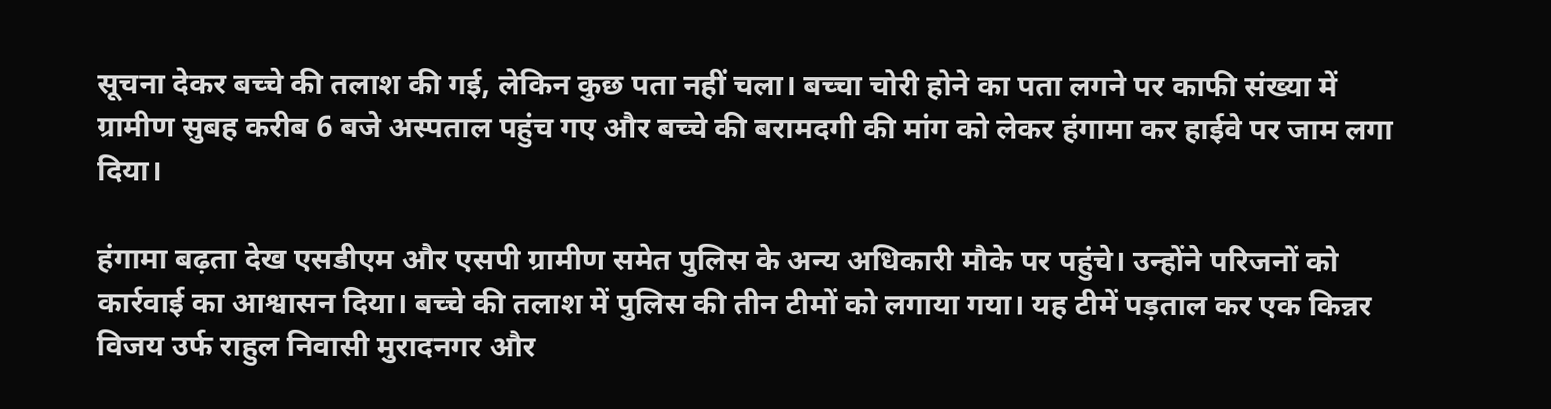सूचना देकर बच्चे की तलाश की गई, लेकिन कुछ पता नहीं चला। बच्चा चोरी होने का पता लगने पर काफी संख्या में ग्रामीण सुबह करीब 6 बजे अस्पताल पहुंच गए और बच्चे की बरामदगी की मांग को लेकर हंगामा कर हाईवे पर जाम लगा दिया।

हंगामा बढ़ता देख एसडीएम और एसपी ग्रामीण समेत पुलिस के अन्य अधिकारी मौके पर पहुंचे। उन्होंने परिजनों को कार्रवाई का आश्वासन दिया। बच्चे की तलाश में पुलिस की तीन टीमों को लगाया गया। यह टीमें पड़ताल कर एक किन्नर विजय उर्फ राहुल निवासी मुरादनगर और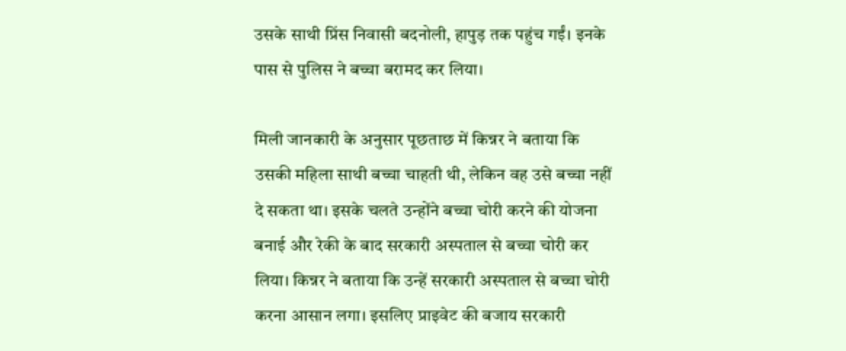उसके साथी प्रिंस निवासी बदनोली, हापुड़ तक पहुंच गईं। इनके पास से पुलिस ने बच्चा बरामद कर लिया।

मिली जानकारी के अनुसार पूछताछ में किन्नर ने बताया कि उसकी महिला साथी बच्चा चाहती थी, लेकिन वह उसे बच्चा नहीं दे सकता था। इसके चलते उन्होंने बच्चा चोरी करने की योजना बनाई और रेकी के बाद सरकारी अस्पताल से बच्चा चोरी कर लिया। किन्नर ने बताया कि उन्हें सरकारी अस्पताल से बच्चा चोरी करना आसान लगा। इसलिए प्राइवेट की बजाय सरकारी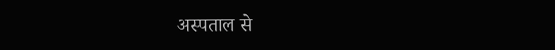अस्पताल से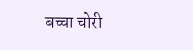बच्चा चोरी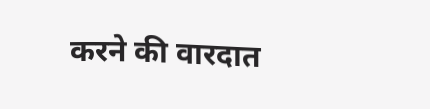करने की वारदात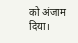को अंजाम दिया।